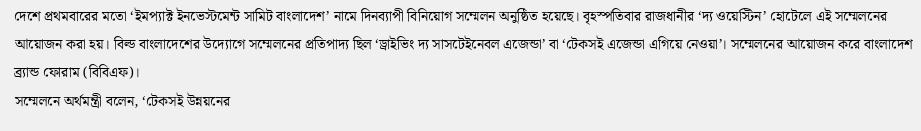দেশে প্রথমবারের মতো ‘ইমপ্যাক্ট ইনভেস্টমেন্ট সামিট বাংলাদেশ’ নামে দিনব্যাপী বিনিয়োগ সম্মেলন অনুষ্ঠিত হয়েছে। বৃহস্পতিবার রাজধানীর ‘দ্য ওয়েস্টিন’ হোটেলে এই সম্মেলনের আয়োজন করা হয়। বিল্ড বাংলাদেশের উদ্যোগে সম্মেলনের প্রতিপাদ্য ছিল ‘ড্রাইভিং দ্য সাসটেইনেবল এজেন্ডা’ বা ‘টেকসই এজেন্ডা এগিয়ে নেওয়া’। সম্মেলনের আয়োজন করে বাংলাদেশ ব্র্যান্ড ফোরাম (বিবিএফ)।
সম্মেলনে অর্থমন্ত্রী বলেন, ‘টেকসই উন্নয়নের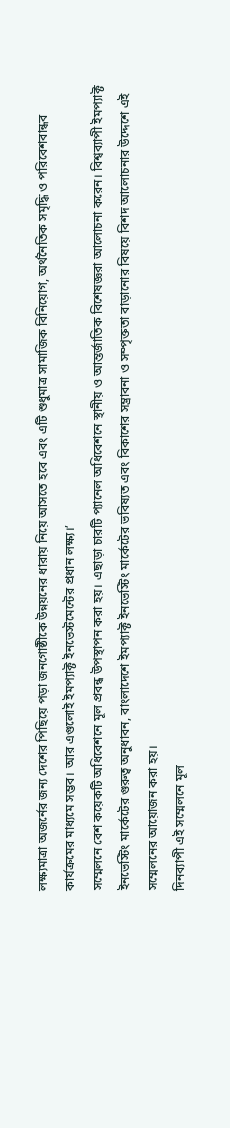লক্ষ্যমাত্রা অজর্নের জন্য দেশের পিছিয়ে পড়া জনগোষ্ঠীকে উন্নয়নের ধারায় নিয়ে আসতে হবে এবং এটি শুধুমাত্র সামাজিক বিনিয়োগ, অর্থনৈতিক সমৃদ্ধি ও পরিবেশবান্ধব কার্যক্রমের মাধ্যমে সম্ভব। আর এগুলোই ইমপ্যাক্ট ইনভেস্টমেন্টের প্রধান লক্ষ্য।’
সম্মেলনে বেশ কয়েকটি অধিবেশনে মূল প্রবন্ধ উপস্থাপন করা হয়। এছাড়া চারটি প্যানেল অধিবেশনে স্থানীয় ও আন্তর্জাতিক বিশেষজ্ঞরা আলোচনা করেন। বিশ্বব্যাপী ইমপ্যাক্ট ইনভেস্টিং মার্কেটের গুরুত্ব অনুধাবন, বাংলাদেশে ইমপ্যাক্ট ইনভেস্টিং মার্কেটের ভবিষ্যত এবং বিকাশের সম্ভ্রাবনা ও সম্পৃক্ততা বাড়ানোর বিষয়ে বিশদ আলোচনার উদ্দেশে এই সম্মেলনের আয়োজন করা হয়।
দিনব্যাপী এই সম্মেলনে মূল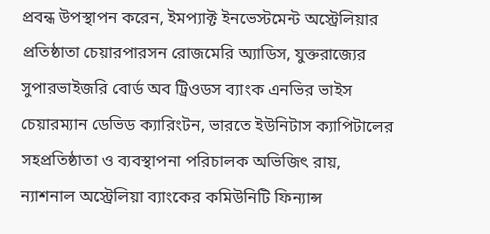প্রবন্ধ উপস্থাপন করেন, ইমপ্যাক্ট ইনভেস্টমেন্ট অস্ট্রেলিয়ার প্রতিষ্ঠাতা চেয়ারপারসন রোজমেরি অ্যাডিস, যুক্তরাজ্যের সুপারভাইজরি বোর্ড অব ট্রিওডস ব্যাংক এনভির ভাইস চেয়ারম্যান ডেভিড ক্যারিংটন, ভারতে ইউনিটাস ক্যাপিটালের সহপ্রতিষ্ঠাতা ও ব্যবস্থাপনা পরিচালক অভিজিৎ রায়, ন্যাশনাল অস্ট্রেলিয়া ব্যাংকের কমিউনিটি ফিন্যান্স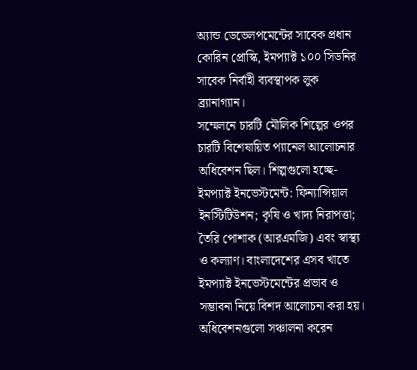অ্যান্ড ডেভেলপমেন্টের সাবেক প্রধান কোরিন প্রোস্কি, ইমপ্যাক্ট ১০০ সিডনির সাবেক নির্বাহী ব্যবস্থাপক লুক ব্র্যানাগ্যান।
সম্মেলনে চারটি মৌলিক শিল্পের ওপর চারটি বিশেষায়িত প্যানেল আলোচনার অধিবেশন ছিল। শিল্পগুলো হচ্ছে- ইমপ্যাক্ট ইনভেস্টমেন্ট: ফিন্যান্সিয়াল ইনস্টিটিউশন; কৃষি ও খাদ্য নিরাপত্তা; তৈরি পোশাক (আরএমজি) এবং স্বাস্থ্য ও কল্যাণ। বাংলাদেশের এসব খাতে ইমপ্যাক্ট ইনভেস্টমেন্টের প্রভাব ও সম্ভাবনা নিয়ে বিশদ আলোচনা করা হয়।
অধিবেশনগুলো সঞ্চালনা করেন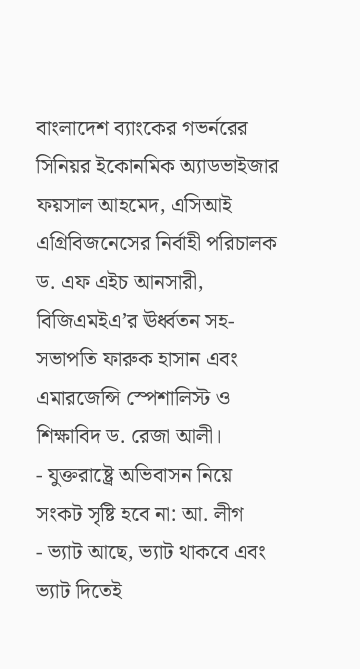বাংলাদেশ ব্যাংকের গভর্নরের সিনিয়র ইকোনমিক অ্যাডভাইজার ফয়সাল আহমেদ, এসিআই এগ্রিবিজনেসের নির্বাহী পরিচালক ড. এফ এইচ আনসারী, বিজিএমইএ’র ঊর্ধ্বতন সহ-সভাপতি ফারুক হাসান এবং এমারজেন্সি স্পেশালিস্ট ও শিক্ষাবিদ ড. রেজা আলী।
- যুক্তরাষ্ট্রে অভিবাসন নিয়ে সংকট সৃষ্টি হবে না: আ. লীগ
- ভ্যাট আছে, ভ্যাট থাকবে এবং ভ্যাট দিতেই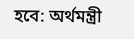হবে: অর্থমন্ত্রী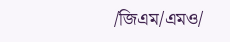/জিএম/এমও/